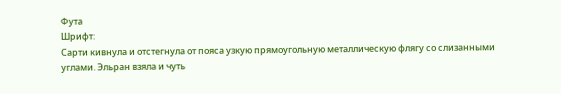Фута
Шрифт:
Сарти кивнула и отстегнула от пояса узкую прямоугольную металлическую флягу со слизанными углами. Эльран взяла и чуть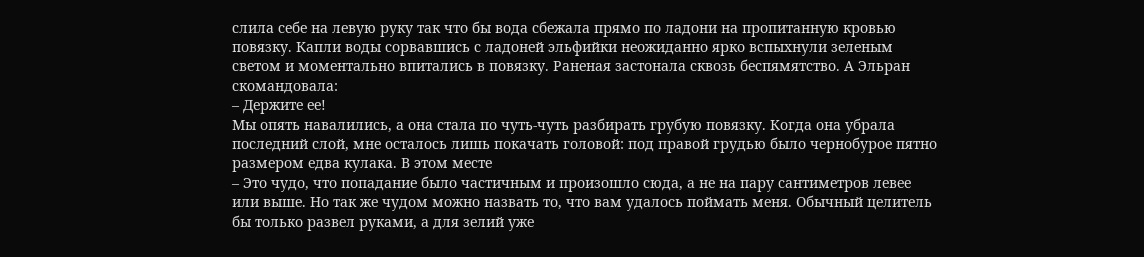слила себе на левую руку так что бы вода сбежала прямо по ладони на пропитанную кровью повязку. Капли воды сорвавшись с ладоней эльфийки неожиданно ярко вспыхнули зеленым светом и моментально впитались в повязку. Раненая застонала сквозь беспямятство. А Эльран скомандовала:
– Держите ее!
Мы опять навалились, а она стала по чуть-чуть разбирать грубую повязку. Когда она убрала последний слой, мне осталось лишь покачать головой: под правой грудью было чернобурое пятно размером едва кулака. В этом месте
– Это чудо, что попадание было частичным и произошло сюда, а не на пару сантиметров левее или выше. Но так же чудом можно назвать то, что вам удалось поймать меня. Обычный целитель бы только развел руками, а для зелий уже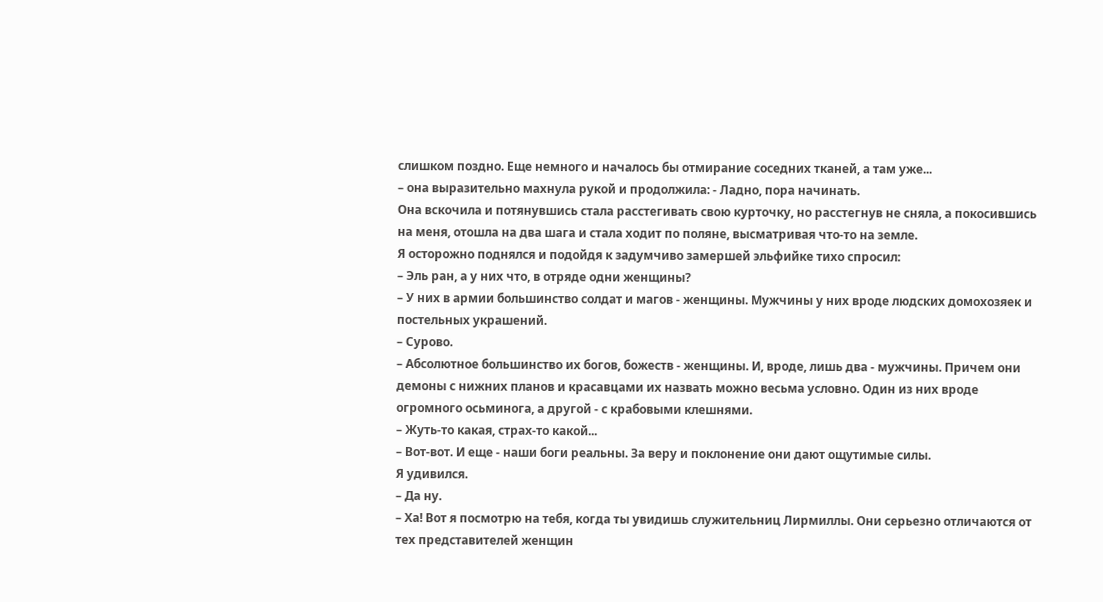слишком поздно. Еще немного и началось бы отмирание соседних тканей, а там уже...
– она выразительно махнула рукой и продолжила: - Ладно, пора начинать.
Она вскочила и потянувшись стала расстегивать свою курточку, но расстегнув не сняла, а покосившись на меня, отошла на два шага и стала ходит по поляне, высматривая что-то на земле.
Я осторожно поднялся и подойдя к задумчиво замершей эльфийке тихо спросил:
– Эль ран, а у них что, в отряде одни женщины?
– У них в армии большинство солдат и магов - женщины. Мужчины у них вроде людских домохозяек и постельных украшений.
– Сурово.
– Абсолютное большинство их богов, божеств - женщины. И, вроде, лишь два - мужчины. Причем они демоны с нижних планов и красавцами их назвать можно весьма условно. Один из них вроде огромного осьминога, а другой - с крабовыми клешнями.
– Жуть-то какая, страх-то какой...
– Вот-вот. И еще - наши боги реальны. За веру и поклонение они дают ощутимые силы.
Я удивился.
– Да ну.
– Ха! Вот я посмотрю на тебя, когда ты увидишь служительниц Лирмиллы. Они серьезно отличаются от тех представителей женщин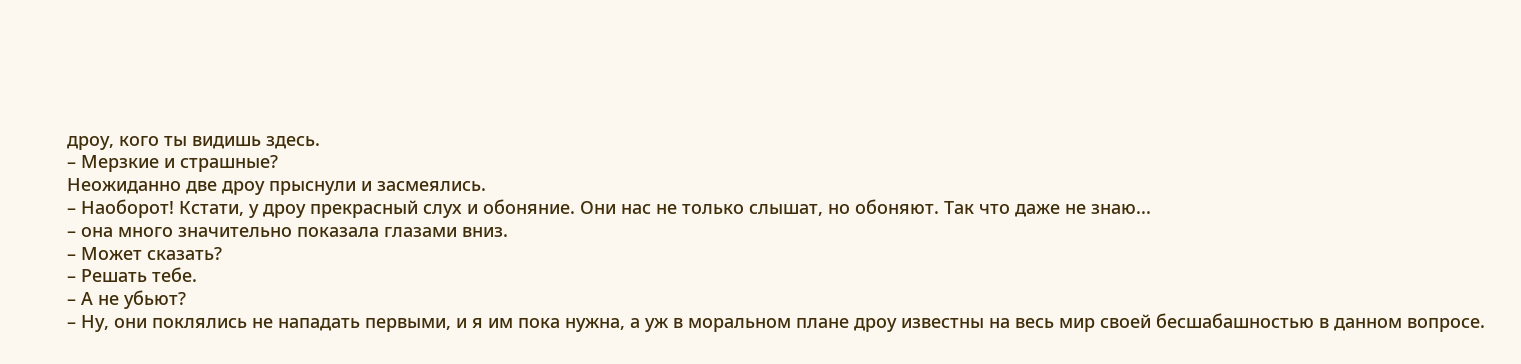дроу, кого ты видишь здесь.
– Мерзкие и страшные?
Неожиданно две дроу прыснули и засмеялись.
– Наоборот! Кстати, у дроу прекрасный слух и обоняние. Они нас не только слышат, но обоняют. Так что даже не знаю...
– она много значительно показала глазами вниз.
– Может сказать?
– Решать тебе.
– А не убьют?
– Ну, они поклялись не нападать первыми, и я им пока нужна, а уж в моральном плане дроу известны на весь мир своей бесшабашностью в данном вопросе.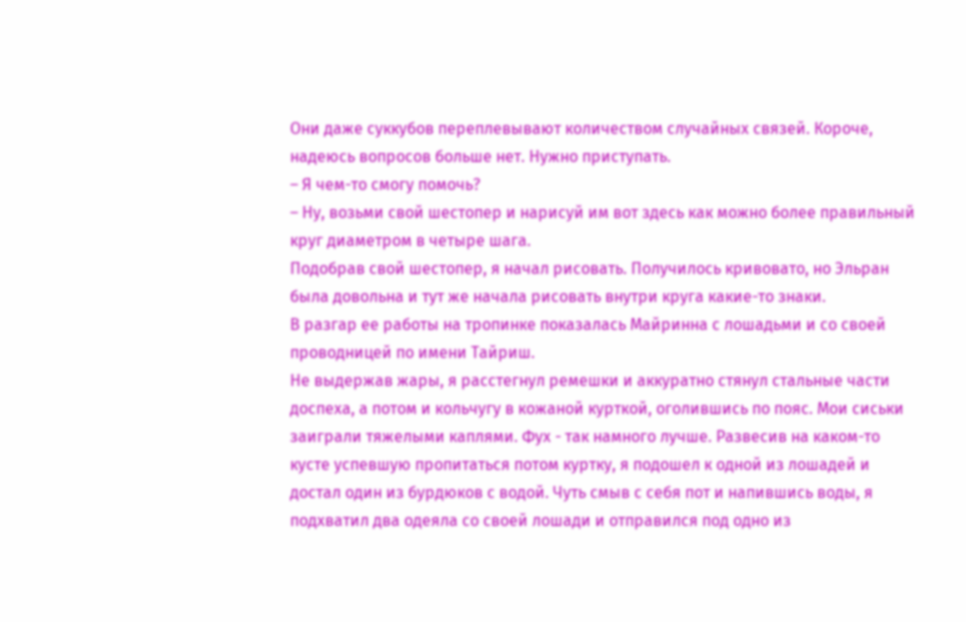Они даже суккубов переплевывают количеством случайных связей. Короче, надеюсь вопросов больше нет. Нужно приступать.
– Я чем-то смогу помочь?
– Ну, возьми свой шестопер и нарисуй им вот здесь как можно более правильный круг диаметром в четыре шага.
Подобрав свой шестопер, я начал рисовать. Получилось кривовато, но Эльран была довольна и тут же начала рисовать внутри круга какие-то знаки.
В разгар ее работы на тропинке показалась Майринна с лошадьми и со своей проводницей по имени Тайриш.
Не выдержав жары, я расстегнул ремешки и аккуратно стянул стальные части доспеха, а потом и кольчугу в кожаной курткой, оголившись по пояс. Мои сиськи заиграли тяжелыми каплями. Фух - так намного лучше. Развесив на каком-то кусте успевшую пропитаться потом куртку, я подошел к одной из лошадей и достал один из бурдюков с водой. Чуть смыв с себя пот и напившись воды, я подхватил два одеяла со своей лошади и отправился под одно из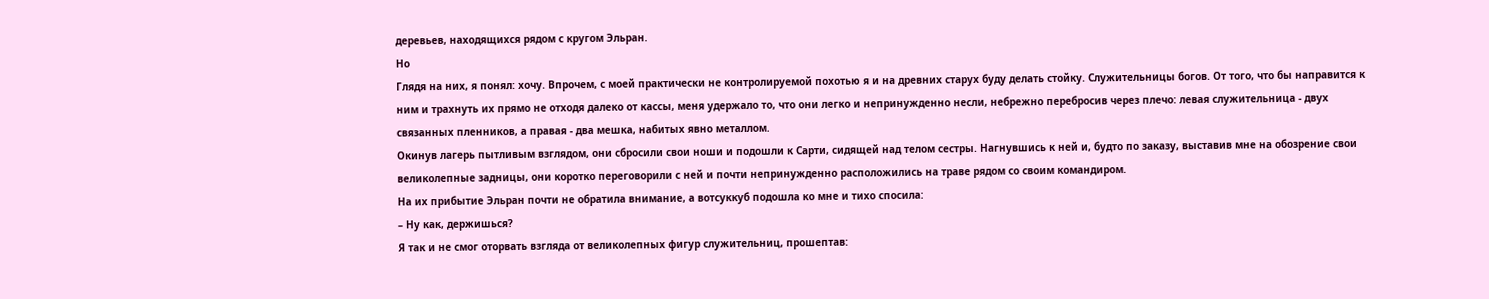деревьев, находящихся рядом с кругом Эльран.
Но
Глядя на них, я понял: хочу. Впрочем, с моей практически не контролируемой похотью я и на древних старух буду делать стойку. Служительницы богов. От того, что бы направится к ним и трахнуть их прямо не отходя далеко от кассы, меня удержало то, что они легко и непринужденно несли, небрежно перебросив через плечо: левая служительница - двух связанных пленников, а правая - два мешка, набитых явно металлом.
Окинув лагерь пытливым взглядом, они сбросили свои ноши и подошли к Сарти, сидящей над телом сестры. Нагнувшись к ней и, будто по заказу, выставив мне на обозрение свои великолепные задницы, они коротко переговорили с ней и почти непринужденно расположились на траве рядом со своим командиром.
На их прибытие Эльран почти не обратила внимание, а вотсуккуб подошла ко мне и тихо спосила:
– Ну как, держишься?
Я так и не смог оторвать взгляда от великолепных фигур служительниц, прошептав: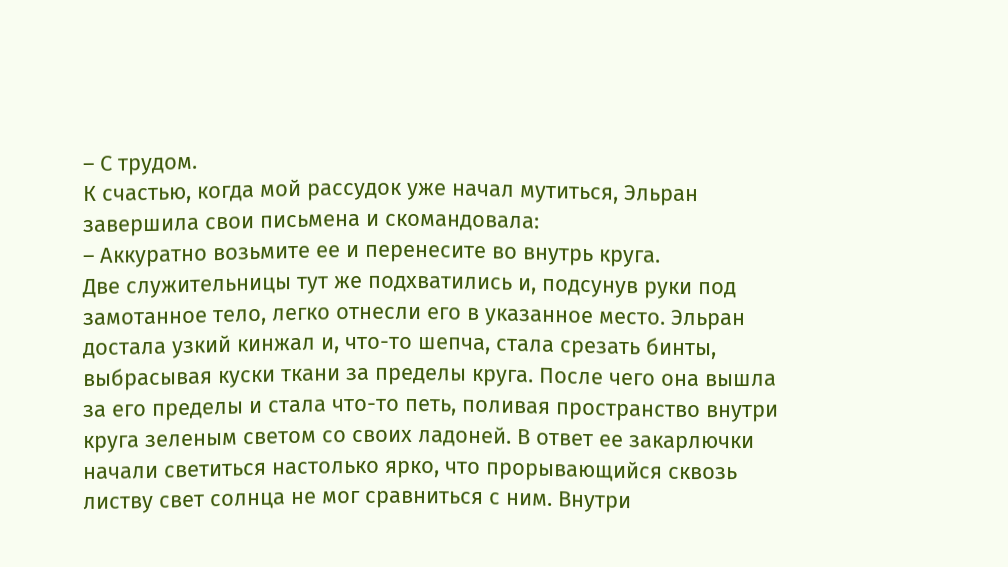– С трудом.
К счастью, когда мой рассудок уже начал мутиться, Эльран завершила свои письмена и скомандовала:
– Аккуратно возьмите ее и перенесите во внутрь круга.
Две служительницы тут же подхватились и, подсунув руки под замотанное тело, легко отнесли его в указанное место. Эльран достала узкий кинжал и, что-то шепча, стала срезать бинты, выбрасывая куски ткани за пределы круга. После чего она вышла за его пределы и стала что-то петь, поливая пространство внутри круга зеленым светом со своих ладоней. В ответ ее закарлючки начали светиться настолько ярко, что прорывающийся сквозь листву свет солнца не мог сравниться с ним. Внутри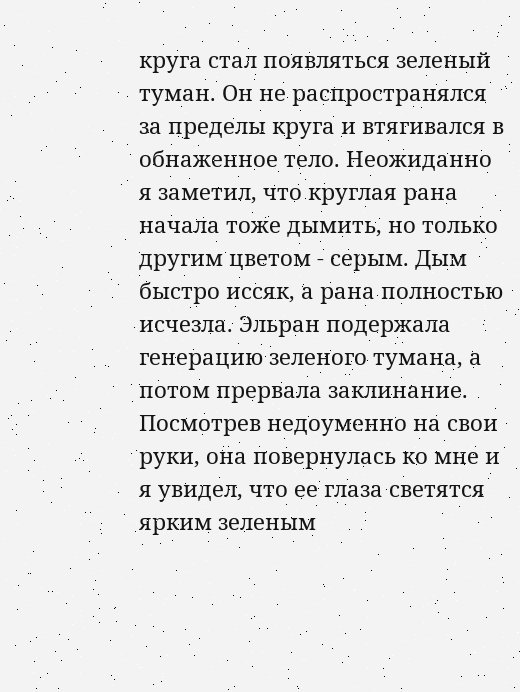круга стал появляться зеленый туман. Он не распространялся за пределы круга и втягивался в обнаженное тело. Неожиданно я заметил, что круглая рана начала тоже дымить, но только другим цветом - серым. Дым быстро иссяк, а рана полностью исчезла. Эльран подержала генерацию зеленого тумана, а потом прервала заклинание. Посмотрев недоуменно на свои руки, она повернулась ко мне и я увидел, что ее глаза светятся ярким зеленым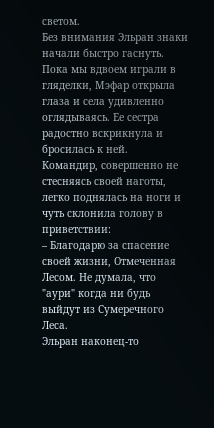светом.
Без внимания Эльран знаки начали быстро гаснуть. Пока мы вдвоем играли в гляделки, Мэфар открыла глаза и села удивленно оглядываясь. Ее сестра радостно вскрикнула и бросилась к ней.
Командир, совершенно не стесняясь своей наготы, легко поднялась на ноги и чуть склонила голову в приветствии:
– Благодарю за спасение своей жизни, Отмеченная Лесом. Не думала, что "аури" когда ни будь выйдут из Сумеречного Леса.
Эльран наконец-то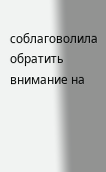соблаговолила обратить внимание на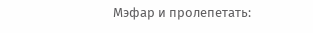Мэфар и пролепетать: